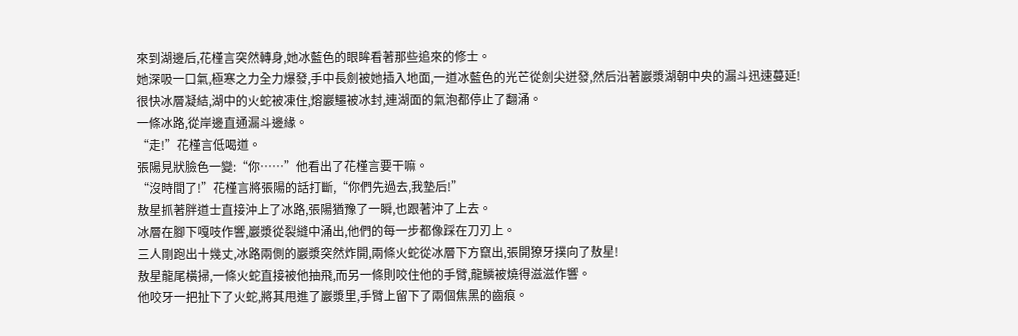來到湖邊后,花槿言突然轉身,她冰藍色的眼眸看著那些追來的修士。
她深吸一口氣,極寒之力全力爆發,手中長劍被她插入地面,一道冰藍色的光芒從劍尖迸發,然后沿著巖漿湖朝中央的漏斗迅速蔓延!
很快冰層凝結,湖中的火蛇被凍住,熔巖鱷被冰封,連湖面的氣泡都停止了翻涌。
一條冰路,從岸邊直通漏斗邊緣。
“走!”花槿言低喝道。
張陽見狀臉色一變:“你……”他看出了花槿言要干嘛。
“沒時間了!”花槿言將張陽的話打斷,“你們先過去,我墊后!”
敖星抓著胖道士直接沖上了冰路,張陽猶豫了一瞬,也跟著沖了上去。
冰層在腳下嘎吱作響,巖漿從裂縫中涌出,他們的每一步都像踩在刀刃上。
三人剛跑出十幾丈,冰路兩側的巖漿突然炸開,兩條火蛇從冰層下方竄出,張開獠牙撲向了敖星!
敖星龍尾橫掃,一條火蛇直接被他抽飛,而另一條則咬住他的手臂,龍鱗被燒得滋滋作響。
他咬牙一把扯下了火蛇,將其甩進了巖漿里,手臂上留下了兩個焦黑的齒痕。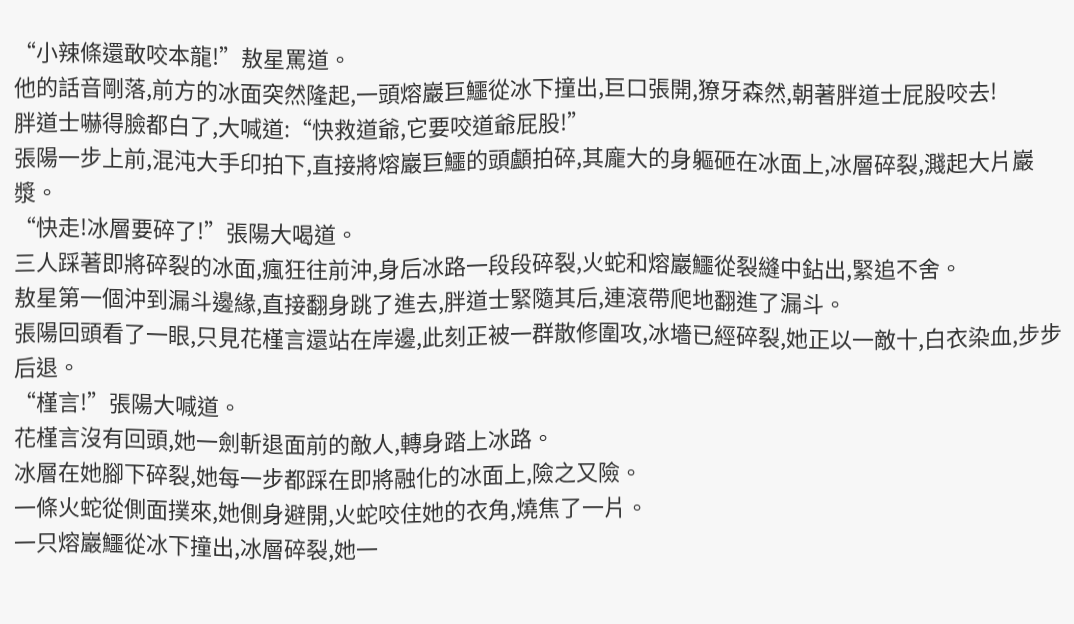“小辣條還敢咬本龍!”敖星罵道。
他的話音剛落,前方的冰面突然隆起,一頭熔巖巨鱷從冰下撞出,巨口張開,獠牙森然,朝著胖道士屁股咬去!
胖道士嚇得臉都白了,大喊道:“快救道爺,它要咬道爺屁股!”
張陽一步上前,混沌大手印拍下,直接將熔巖巨鱷的頭顱拍碎,其龐大的身軀砸在冰面上,冰層碎裂,濺起大片巖漿。
“快走!冰層要碎了!”張陽大喝道。
三人踩著即將碎裂的冰面,瘋狂往前沖,身后冰路一段段碎裂,火蛇和熔巖鱷從裂縫中鉆出,緊追不舍。
敖星第一個沖到漏斗邊緣,直接翻身跳了進去,胖道士緊隨其后,連滾帶爬地翻進了漏斗。
張陽回頭看了一眼,只見花槿言還站在岸邊,此刻正被一群散修圍攻,冰墻已經碎裂,她正以一敵十,白衣染血,步步后退。
“槿言!”張陽大喊道。
花槿言沒有回頭,她一劍斬退面前的敵人,轉身踏上冰路。
冰層在她腳下碎裂,她每一步都踩在即將融化的冰面上,險之又險。
一條火蛇從側面撲來,她側身避開,火蛇咬住她的衣角,燒焦了一片。
一只熔巖鱷從冰下撞出,冰層碎裂,她一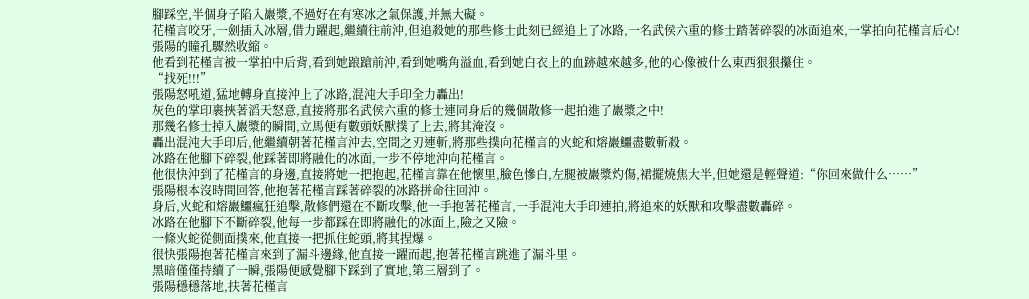腳踩空,半個身子陷入巖漿,不過好在有寒冰之氣保護,并無大礙。
花槿言咬牙,一劍插入冰層,借力躍起,繼續往前沖,但追殺她的那些修士此刻已經追上了冰路,一名武侯六重的修士踏著碎裂的冰面追來,一掌拍向花槿言后心!
張陽的瞳孔驟然收縮。
他看到花槿言被一掌拍中后背,看到她踉蹌前沖,看到她嘴角溢血,看到她白衣上的血跡越來越多,他的心像被什么東西狠狠攥住。
“找死!!!”
張陽怒吼道,猛地轉身直接沖上了冰路,混沌大手印全力轟出!
灰色的掌印裹挾著滔天怒意,直接將那名武侯六重的修士連同身后的幾個散修一起拍進了巖漿之中!
那幾名修士掉入巖漿的瞬間,立馬便有數頭妖獸撲了上去,將其淹沒。
轟出混沌大手印后,他繼續朝著花槿言沖去,空間之刃連斬,將那些撲向花槿言的火蛇和熔巖鱷盡數斬殺。
冰路在他腳下碎裂,他踩著即將融化的冰面,一步不停地沖向花槿言。
他很快沖到了花槿言的身邊,直接將她一把抱起,花槿言靠在他懷里,臉色慘白,左腿被巖漿灼傷,裙擺燒焦大半,但她還是輕聲道:“你回來做什么……”
張陽根本沒時間回答,他抱著花槿言踩著碎裂的冰路拼命往回沖。
身后,火蛇和熔巖鱷瘋狂追擊,散修們還在不斷攻擊,他一手抱著花槿言,一手混沌大手印連拍,將追來的妖獸和攻擊盡數轟碎。
冰路在他腳下不斷碎裂,他每一步都踩在即將融化的冰面上,險之又險。
一條火蛇從側面撲來,他直接一把抓住蛇頭,將其捏爆。
很快張陽抱著花槿言來到了漏斗邊緣,他直接一躍而起,抱著花槿言跳進了漏斗里。
黑暗僅僅持續了一瞬,張陽便感覺腳下踩到了實地,第三層到了。
張陽穩穩落地,扶著花槿言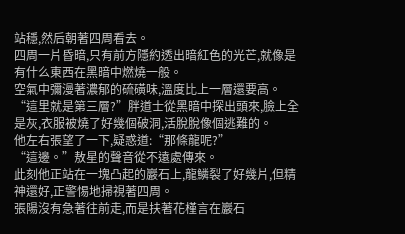站穩,然后朝著四周看去。
四周一片昏暗,只有前方隱約透出暗紅色的光芒,就像是有什么東西在黑暗中燃燒一般。
空氣中彌漫著濃郁的硫磺味,溫度比上一層還要高。
“這里就是第三層?”胖道士從黑暗中探出頭來,臉上全是灰,衣服被燒了好幾個破洞,活脫脫像個逃難的。
他左右張望了一下,疑惑道:“那條龍呢?”
“這邊。”敖星的聲音從不遠處傳來。
此刻他正站在一塊凸起的巖石上,龍鱗裂了好幾片,但精神還好,正警惕地掃視著四周。
張陽沒有急著往前走,而是扶著花槿言在巖石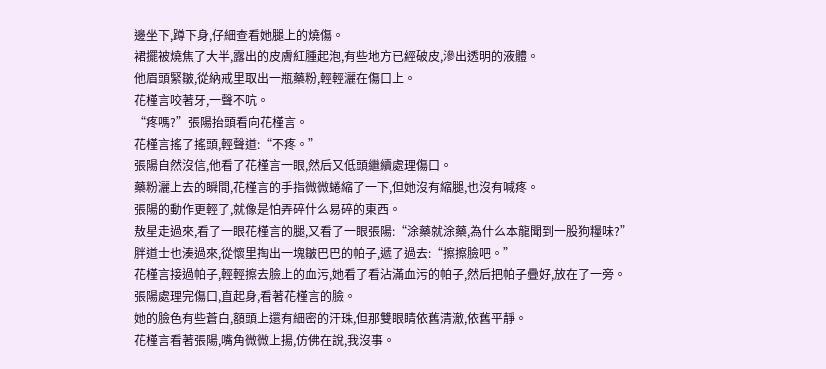邊坐下,蹲下身,仔細查看她腿上的燒傷。
裙擺被燒焦了大半,露出的皮膚紅腫起泡,有些地方已經破皮,滲出透明的液體。
他眉頭緊皺,從納戒里取出一瓶藥粉,輕輕灑在傷口上。
花槿言咬著牙,一聲不吭。
“疼嗎?”張陽抬頭看向花槿言。
花槿言搖了搖頭,輕聲道:“不疼。”
張陽自然沒信,他看了花槿言一眼,然后又低頭繼續處理傷口。
藥粉灑上去的瞬間,花槿言的手指微微蜷縮了一下,但她沒有縮腿,也沒有喊疼。
張陽的動作更輕了,就像是怕弄碎什么易碎的東西。
敖星走過來,看了一眼花槿言的腿,又看了一眼張陽:“涂藥就涂藥,為什么本龍聞到一股狗糧味?”
胖道士也湊過來,從懷里掏出一塊皺巴巴的帕子,遞了過去:“擦擦臉吧。”
花槿言接過帕子,輕輕擦去臉上的血污,她看了看沾滿血污的帕子,然后把帕子疊好,放在了一旁。
張陽處理完傷口,直起身,看著花槿言的臉。
她的臉色有些蒼白,額頭上還有細密的汗珠,但那雙眼睛依舊清澈,依舊平靜。
花槿言看著張陽,嘴角微微上揚,仿佛在說,我沒事。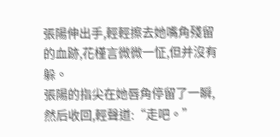張陽伸出手,輕輕擦去她嘴角殘留的血跡,花槿言微微一怔,但并沒有躲。
張陽的指尖在她唇角停留了一瞬,然后收回,輕聲道:“走吧。”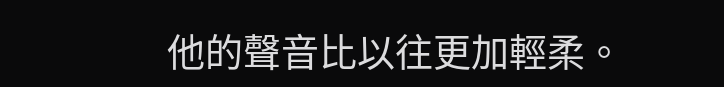他的聲音比以往更加輕柔。